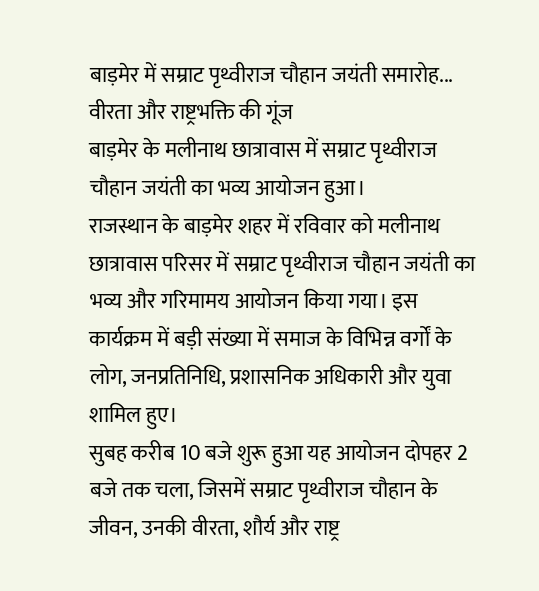बाड़मेर में सम्राट पृथ्वीराज चौहान जयंती समारोह... वीरता और राष्ट्रभक्ति की गूंज
बाड़मेर के मलीनाथ छात्रावास में सम्राट पृथ्वीराज चौहान जयंती का भव्य आयोजन हुआ।
राजस्थान के बाड़मेर शहर में रविवार को मलीनाथ छात्रावास परिसर में सम्राट पृथ्वीराज चौहान जयंती का भव्य और गरिमामय आयोजन किया गया। इस कार्यक्रम में बड़ी संख्या में समाज के विभिन्न वर्गों के लोग, जनप्रतिनिधि, प्रशासनिक अधिकारी और युवा शामिल हुए।
सुबह करीब 10 बजे शुरू हुआ यह आयोजन दोपहर 2 बजे तक चला, जिसमें सम्राट पृथ्वीराज चौहान के जीवन, उनकी वीरता, शौर्य और राष्ट्र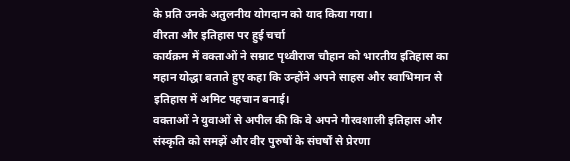के प्रति उनके अतुलनीय योगदान को याद किया गया।
वीरता और इतिहास पर हुई चर्चा
कार्यक्रम में वक्ताओं ने सम्राट पृथ्वीराज चौहान को भारतीय इतिहास का महान योद्धा बताते हुए कहा कि उन्होंने अपने साहस और स्वाभिमान से इतिहास में अमिट पहचान बनाई।
वक्ताओं ने युवाओं से अपील की कि वे अपने गौरवशाली इतिहास और संस्कृति को समझें और वीर पुरुषों के संघर्षों से प्रेरणा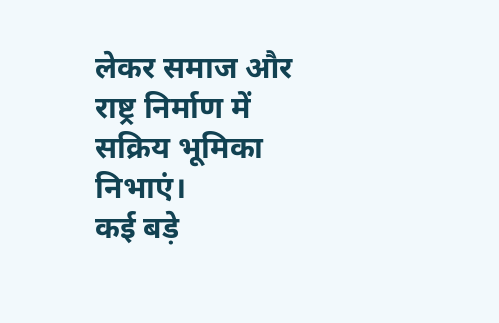लेकर समाज और राष्ट्र निर्माण में सक्रिय भूमिका निभाएं।
कई बड़े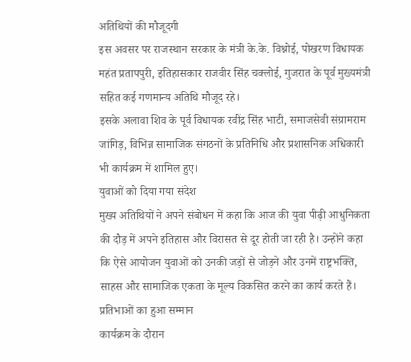अतिथियों की मौजूदगी
इस अवसर पर राजस्थान सरकार के मंत्री के.के. विश्नोई, पोखरण विधायक महंत प्रतापपुरी, इतिहासकार राजवीर सिंह चक्लोई, गुजरात के पूर्व मुख्यमंत्री सहित कई गणमान्य अतिथि मौजूद रहे।
इसके अलावा शिव के पूर्व विधायक रवींद्र सिंह भाटी, समाजसेवी संग्रामराम जांगिड़, विभिन्न सामाजिक संगठनों के प्रतिनिधि और प्रशासनिक अधिकारी भी कार्यक्रम में शामिल हुए।
युवाओं को दिया गया संदेश
मुख्य अतिथियों ने अपने संबोधन में कहा कि आज की युवा पीढ़ी आधुनिकता की दौड़ में अपने इतिहास और विरासत से दूर होती जा रही है। उन्होंने कहा कि ऐसे आयोजन युवाओं को उनकी जड़ों से जोड़ने और उनमें राष्ट्रभक्ति, साहस और सामाजिक एकता के मूल्य विकसित करने का कार्य करते हैं।
प्रतिभाओं का हुआ सम्मान
कार्यक्रम के दौरान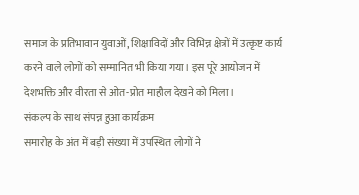समाज के प्रतिभावान युवाओं, शिक्षाविदों और विभिन्न क्षेत्रों में उत्कृष्ट कार्य करने वाले लोगों को सम्मानित भी किया गया। इस पूरे आयोजन में देशभक्ति और वीरता से ओत-प्रोत माहौल देखने को मिला।
संकल्प के साथ संपन्न हुआ कार्यक्रम
समारोह के अंत में बड़ी संख्या में उपस्थित लोगों ने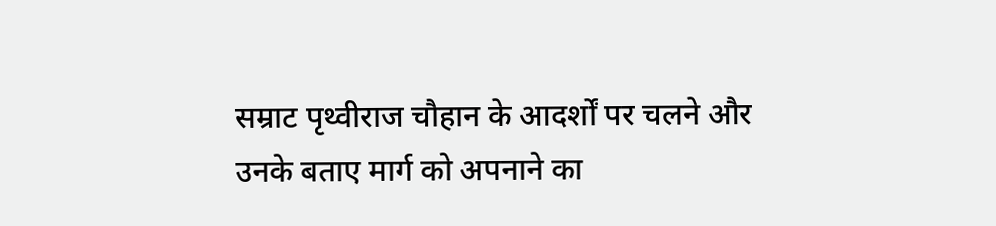सम्राट पृथ्वीराज चौहान के आदर्शों पर चलने और उनके बताए मार्ग को अपनाने का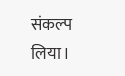संकल्प लिया।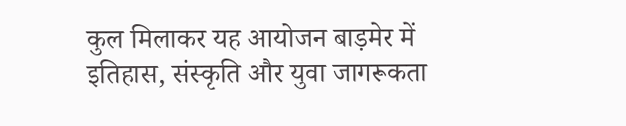कुल मिलाकर यह आयोजन बाड़मेर में इतिहास, संस्कृति और युवा जागरूकता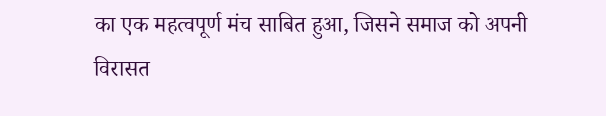का एक महत्वपूर्ण मंच साबित हुआ, जिसने समाज को अपनी विरासत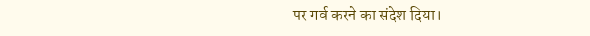पर गर्व करने का संदेश दिया।